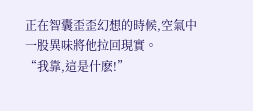正在智囊歪歪幻想的時候,空氣中一股異味將他拉回現實。
“我靠,這是什麽!”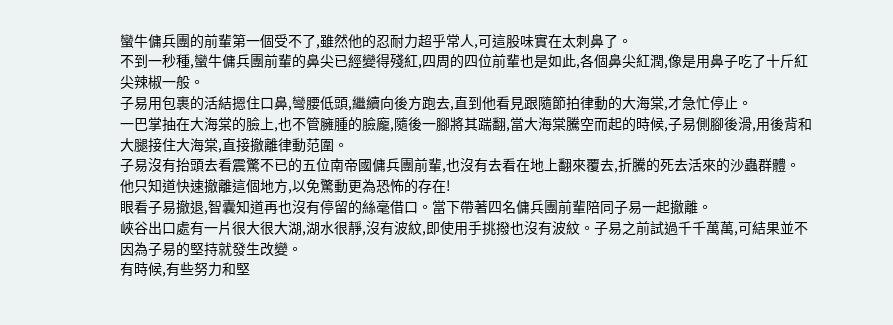蠻牛傭兵團的前輩第一個受不了,雖然他的忍耐力超乎常人,可這股味實在太刺鼻了。
不到一秒種,蠻牛傭兵團前輩的鼻尖已經變得殘紅,四周的四位前輩也是如此,各個鼻尖紅潤,像是用鼻子吃了十斤紅尖辣椒一般。
子易用包裹的活結摁住口鼻,彎腰低頭,繼續向後方跑去,直到他看見跟隨節拍律動的大海棠,才急忙停止。
一巴掌抽在大海棠的臉上,也不管臃腫的臉龐,隨後一腳將其踹翻,當大海棠騰空而起的時候,子易側腳後滑,用後背和大腿接住大海棠,直接撤離律動范圍。
子易沒有抬頭去看震驚不已的五位南帝國傭兵團前輩,也沒有去看在地上翻來覆去,折騰的死去活來的沙蟲群體。
他只知道快速撤離這個地方,以免驚動更為恐怖的存在!
眼看子易撤退,智囊知道再也沒有停留的絲毫借口。當下帶著四名傭兵團前輩陪同子易一起撤離。
峽谷出口處有一片很大很大湖,湖水很靜,沒有波紋,即使用手挑撥也沒有波紋。子易之前試過千千萬萬,可結果並不因為子易的堅持就發生改變。
有時候,有些努力和堅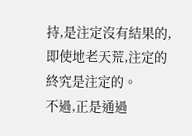持,是注定沒有結果的,即使地老天荒,注定的終究是注定的。
不過,正是通過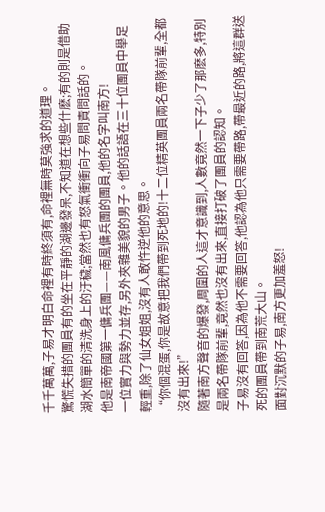千千萬萬,子易才明白命裡有時終須有,命裡無時莫強求的道理。
驚慌失措的團員有的坐在平靜的湖邊發呆,不知道在想些什麽;有的則是借助湖水簡單的清洗身上的汙穢;當然也有怒氣衝衝向子易問責問話的。
他是南帝國第一傭兵團——南風傭兵團的團員,他的名字叫南方!
一位實力與勢力並存,另外夾雜美貌的男子。他的話語在三十位團員中舉足輕重,除了仙女姐姐,沒有人敢忤逆他的意思。
“你個混蛋,你是故意把我們帶到死地的!十二位精英團員兩名帶隊前輩,全都沒有出來!”
隨著南方聲音的爆發,周圍的人這才意識到,人數竟然一下子少了那麽多,特別是兩名帶隊前輩,竟然也沒有出來,直接打破了團員的認知。
子易沒有回答,因為他不需要回答,他認為他只需要帶路,帶最近的路,將這群送死的團員帶到南荒大山。
面對沉默的子易,南方更加羞怒!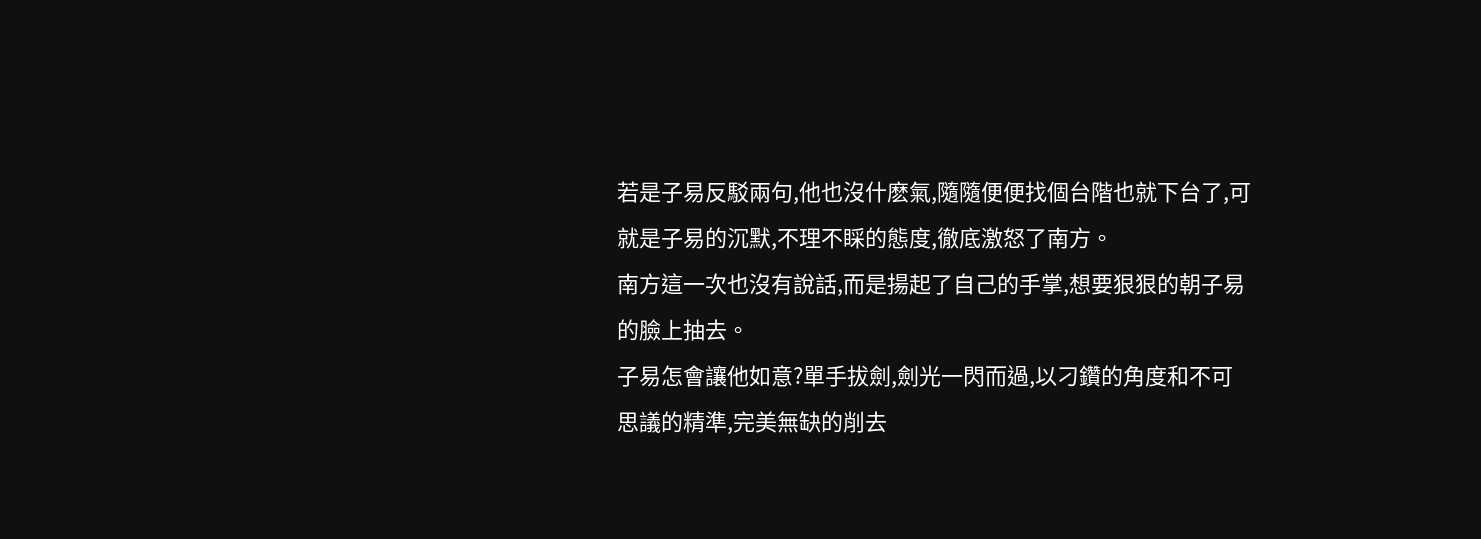若是子易反駁兩句,他也沒什麽氣,隨隨便便找個台階也就下台了,可就是子易的沉默,不理不睬的態度,徹底激怒了南方。
南方這一次也沒有說話,而是揚起了自己的手掌,想要狠狠的朝子易的臉上抽去。
子易怎會讓他如意?單手拔劍,劍光一閃而過,以刁鑽的角度和不可思議的精準,完美無缺的削去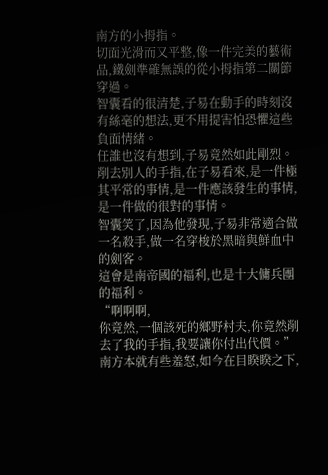南方的小拇指。
切面光滑而又平整,像一件完美的藝術品,鐵劍準確無誤的從小拇指第二關節穿過。
智囊看的很清楚,子易在動手的時刻沒有絲毫的想法,更不用提害怕恐懼這些負面情緒。
任誰也沒有想到,子易竟然如此剛烈。
削去別人的手指,在子易看來,是一件極其平常的事情,是一件應該發生的事情,是一件做的很對的事情。
智囊笑了,因為他發現,子易非常適合做一名殺手,做一名穿梭於黑暗與鮮血中的劍客。
這會是南帝國的福利,也是十大傭兵團的福利。
“啊啊啊,
你竟然,一個該死的鄉野村夫,你竟然削去了我的手指,我要讓你付出代價。” 南方本就有些羞怒,如今在目睽睽之下,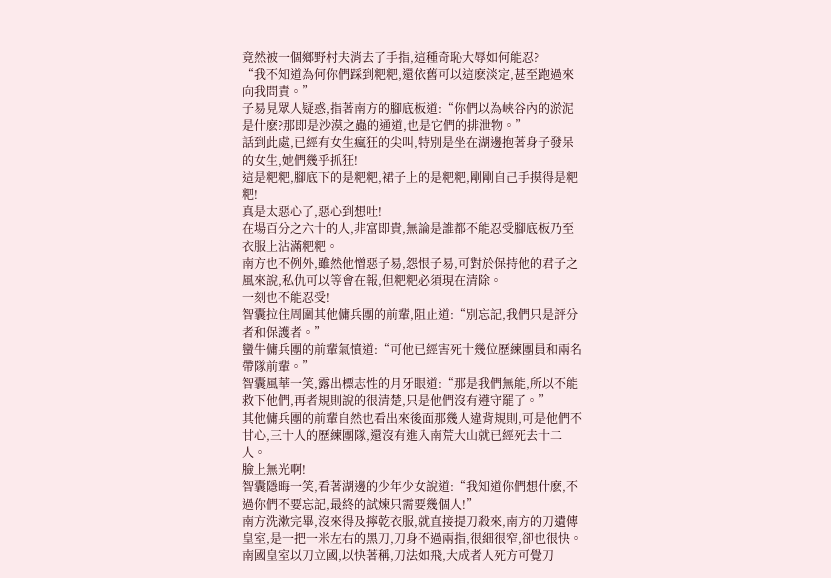竟然被一個鄉野村夫消去了手指,這種奇恥大辱如何能忍?
“我不知道為何你們踩到粑粑,還依舊可以這麽淡定,甚至跑過來向我問責。”
子易見眾人疑惑,指著南方的腳底板道:“你們以為峽谷內的淤泥是什麽?那即是沙漠之蟲的通道,也是它們的排泄物。”
話到此處,已經有女生瘋狂的尖叫,特別是坐在湖邊抱著身子發呆的女生,她們幾乎抓狂!
這是粑粑,腳底下的是粑粑,裙子上的是粑粑,剛剛自己手摸得是粑粑!
真是太惡心了,惡心到想吐!
在場百分之六十的人,非富即貴,無論是誰都不能忍受腳底板乃至衣服上沾滿粑粑。
南方也不例外,雖然他憎惡子易,怨恨子易,可對於保持他的君子之風來說,私仇可以等會在報,但粑粑必須現在清除。
一刻也不能忍受!
智囊拉住周圍其他傭兵團的前輩,阻止道:“別忘記,我們只是評分者和保護者。”
蠻牛傭兵團的前輩氣憤道:“可他已經害死十幾位歷練團員和兩名帶隊前輩。”
智囊風華一笑,露出標志性的月牙眼道:“那是我們無能,所以不能救下他們,再者規則說的很清楚,只是他們沒有遵守罷了。”
其他傭兵團的前輩自然也看出來後面那幾人違背規則,可是他們不甘心,三十人的歷練團隊,還沒有進入南荒大山就已經死去十二人。
臉上無光啊!
智囊隱晦一笑,看著湖邊的少年少女說道:“我知道你們想什麽,不過你們不要忘記,最終的試煉只需要幾個人!”
南方洗漱完畢,沒來得及擰乾衣服,就直接提刀殺來,南方的刀遺傳皇室,是一把一米左右的黑刀,刀身不過兩指,很細很窄,卻也很快。
南國皇室以刀立國,以快著稱,刀法如飛,大成者人死方可覺刀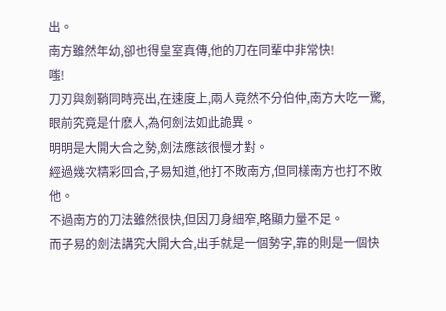出。
南方雖然年幼,卻也得皇室真傳,他的刀在同輩中非常快!
嗤!
刀刃與劍鞘同時亮出,在速度上,兩人竟然不分伯仲,南方大吃一驚,眼前究竟是什麽人,為何劍法如此詭異。
明明是大開大合之勢,劍法應該很慢才對。
經過幾次精彩回合,子易知道,他打不敗南方,但同樣南方也打不敗他。
不過南方的刀法雖然很快,但因刀身細窄,略顯力量不足。
而子易的劍法講究大開大合,出手就是一個勢字,靠的則是一個快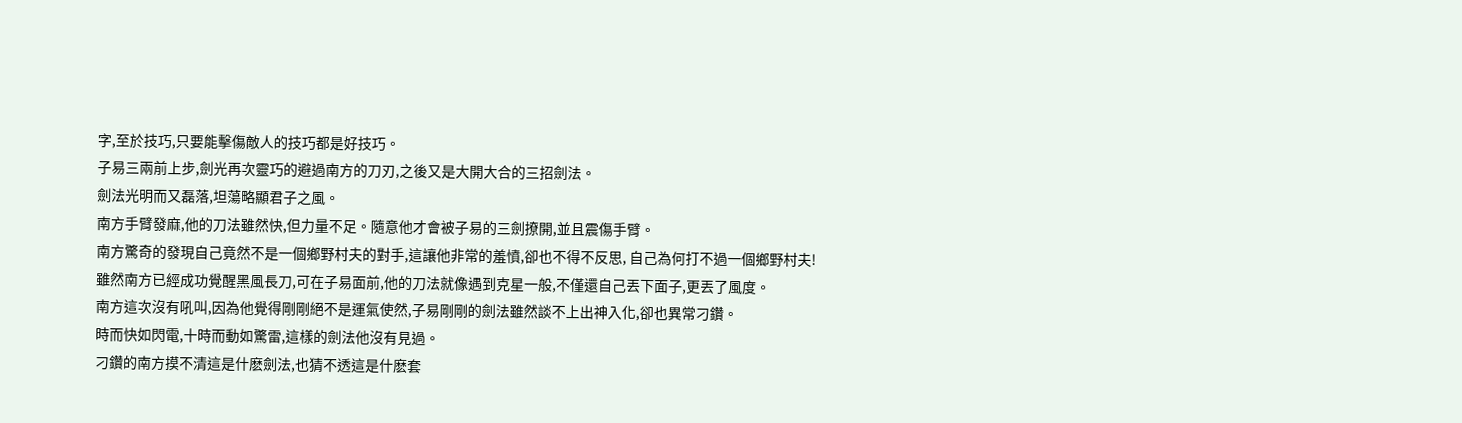字,至於技巧,只要能擊傷敵人的技巧都是好技巧。
子易三兩前上步,劍光再次靈巧的避過南方的刀刃,之後又是大開大合的三招劍法。
劍法光明而又磊落,坦蕩略顯君子之風。
南方手臂發麻,他的刀法雖然快,但力量不足。隨意他才會被子易的三劍撩開,並且震傷手臂。
南方驚奇的發現自己竟然不是一個鄉野村夫的對手,這讓他非常的羞憤,卻也不得不反思, 自己為何打不過一個鄉野村夫!
雖然南方已經成功覺醒黑風長刀,可在子易面前,他的刀法就像遇到克星一般,不僅還自己丟下面子,更丟了風度。
南方這次沒有吼叫,因為他覺得剛剛絕不是運氣使然,子易剛剛的劍法雖然談不上出神入化,卻也異常刁鑽。
時而快如閃電,十時而動如驚雷,這樣的劍法他沒有見過。
刁鑽的南方摸不清這是什麽劍法,也猜不透這是什麽套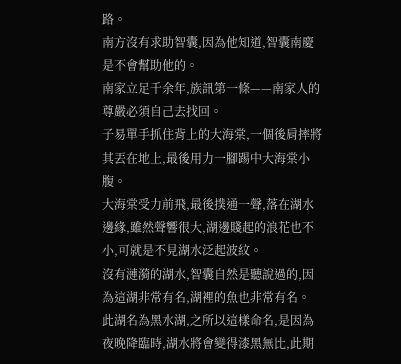路。
南方沒有求助智囊,因為他知道,智囊南慶是不會幫助他的。
南家立足千余年,族訊第一條——南家人的尊嚴必須自己去找回。
子易單手抓住背上的大海棠,一個後肩摔將其丟在地上,最後用力一腳踢中大海棠小腹。
大海棠受力前飛,最後撲通一聲,落在湖水邊緣,雖然聲響很大,湖邊賤起的浪花也不小,可就是不見湖水泛起波紋。
沒有漣漪的湖水,智囊自然是聽說過的,因為這湖非常有名,湖裡的魚也非常有名。
此湖名為黑水湖,之所以這樣命名,是因為夜晚降臨時,湖水將會變得漆黑無比,此期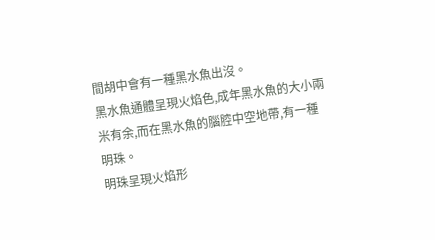間胡中會有一種黑水魚出沒。
黑水魚通體呈現火焰色,成年黑水魚的大小兩米有余,而在黑水魚的腦腔中空地帶,有一種明珠。
明珠呈現火焰形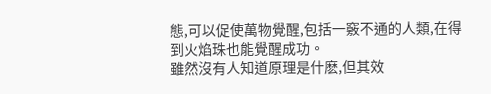態,可以促使萬物覺醒,包括一竅不通的人類,在得到火焰珠也能覺醒成功。
雖然沒有人知道原理是什麽,但其效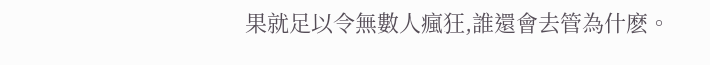果就足以令無數人瘋狂,誰還會去管為什麽。